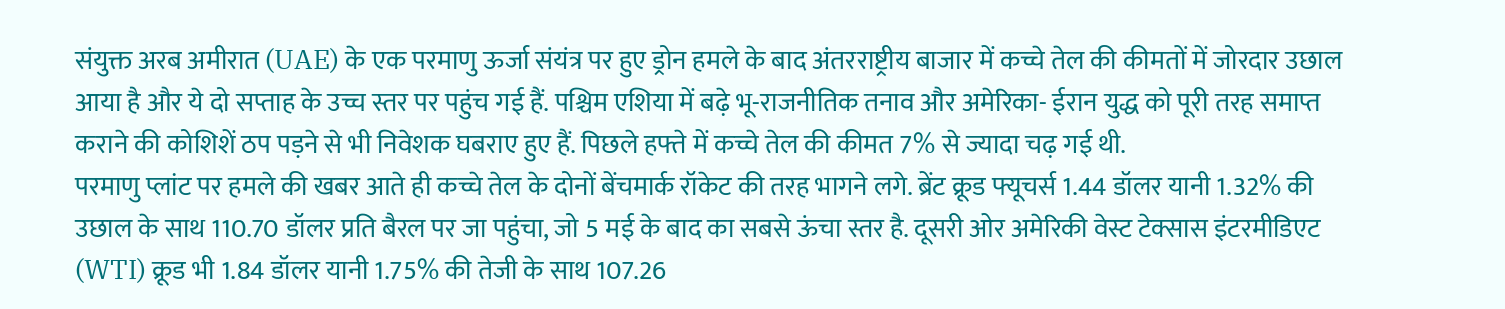संयुक्त अरब अमीरात (UAE) के एक परमाणु ऊर्जा संयंत्र पर हुए ड्रोन हमले के बाद अंतरराष्ट्रीय बाजार में कच्चे तेल की कीमतों में जोरदार उछाल आया है और ये दो सप्ताह के उच्च स्तर पर पहुंच गई हैं. पश्चिम एशिया में बढ़े भू-राजनीतिक तनाव और अमेरिका- ईरान युद्ध को पूरी तरह समाप्त कराने की कोशिशें ठप पड़ने से भी निवेशक घबराए हुए हैं. पिछले हफ्ते में कच्चे तेल की कीमत 7% से ज्यादा चढ़ गई थी.
परमाणु प्लांट पर हमले की खबर आते ही कच्चे तेल के दोनों बेंचमार्क रॉकेट की तरह भागने लगे. ब्रेंट क्रूड फ्यूचर्स 1.44 डॉलर यानी 1.32% की उछाल के साथ 110.70 डॉलर प्रति बैरल पर जा पहुंचा, जो 5 मई के बाद का सबसे ऊंचा स्तर है. दूसरी ओर अमेरिकी वेस्ट टेक्सास इंटरमीडिएट (WTI) क्रूड भी 1.84 डॉलर यानी 1.75% की तेजी के साथ 107.26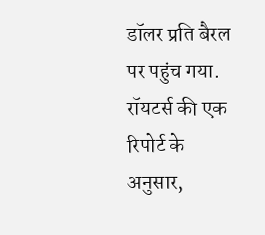डॉलर प्रति बैरल पर पहुंच गया.
रॉयटर्स की एक रिपोर्ट के अनुसार,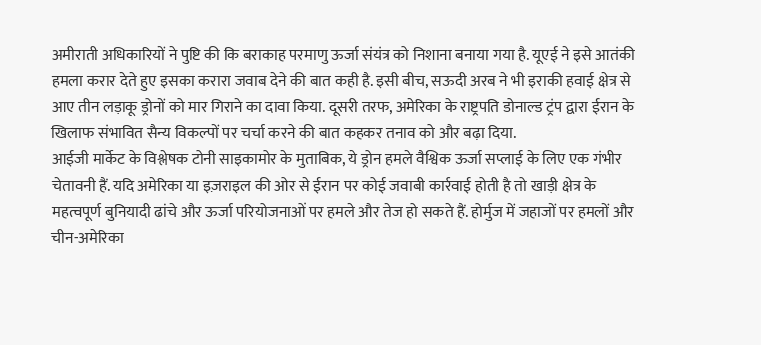अमीराती अधिकारियों ने पुष्टि की कि बराकाह परमाणु ऊर्जा संयंत्र को निशाना बनाया गया है. यूएई ने इसे आतंकी हमला करार देते हुए इसका करारा जवाब देने की बात कही है. इसी बीच, सऊदी अरब ने भी इराकी हवाई क्षेत्र से आए तीन लड़ाकू ड्रोनों को मार गिराने का दावा किया. दूसरी तरफ, अमेरिका के राष्ट्रपति डोनाल्ड ट्रंप द्वारा ईरान के खिलाफ संभावित सैन्य विकल्पों पर चर्चा करने की बात कहकर तनाव को और बढ़ा दिया.
आईजी मार्केट के विश्लेषक टोनी साइकामोर के मुताबिक, ये ड्रोन हमले वैश्विक ऊर्जा सप्लाई के लिए एक गंभीर चेतावनी हैं. यदि अमेरिका या इज़राइल की ओर से ईरान पर कोई जवाबी कार्रवाई होती है तो खाड़ी क्षेत्र के महत्वपूर्ण बुनियादी ढांचे और ऊर्जा परियोजनाओं पर हमले और तेज हो सकते हैं. होर्मुज में जहाजों पर हमलों और चीन-अमेरिका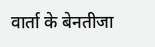वार्ता के बेनतीजा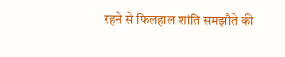रहने से फिलहाल शांति समझौते की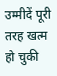उम्मीदें पूरी तरह खत्म हो चुकी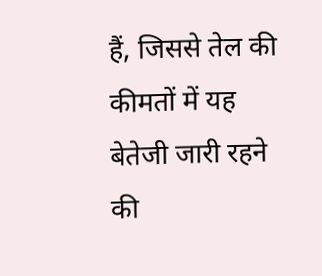हैं, जिससे तेल की कीमतों में यह बेतेजी जारी रहने की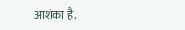आशंका है.